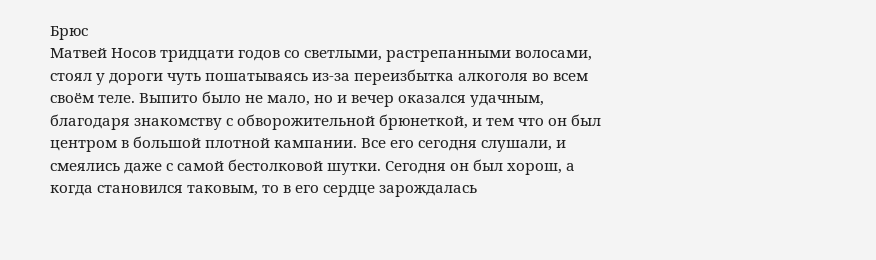Брюс
Матвей Носов тридцати годов со светлыми, растрепанными волосами, стоял у дороги чуть пошатываясь из-за переизбытка алкоголя во всем своём теле. Выпито было не мало, но и вечер оказался удачным, благодаря знакомству с обворожительной брюнеткой, и тем что он был центром в большой плотной кампании. Все его сегодня слушали, и смеялись даже с самой бестолковой шутки. Сегодня он был хорош, а когда становился таковым, то в его сердце зарождалась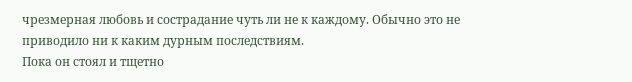чрезмерная любовь и сострадание чуть ли не к каждому. Обычно это не приводило ни к каким дурным последствиям.
Пока он стоял и тщетно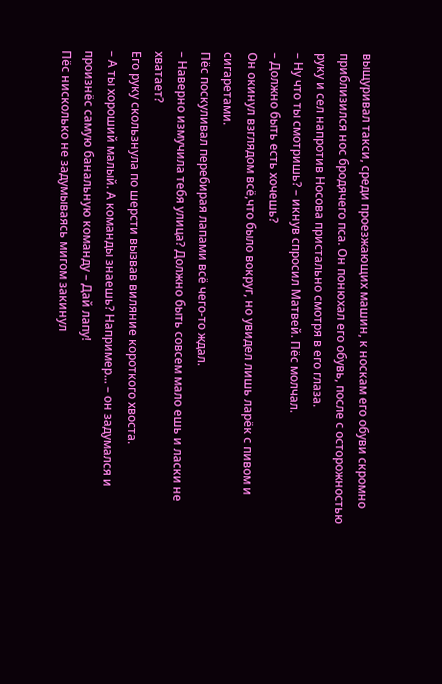выщуривал такси, среди проезжающих машин, к носкам его обуви скромно приблизился нос бродячего пса. Он понюхал его обувь, после с осторожностью руку и сел напротив Носова пристально смотря в его глаза.
– Ну что ты смотришь? – икнув спросил Матвей. Пёс молчал.
– Должно быть есть хочешь?
Он окинул взглядом всё,что было вокруг, но увидел лишь ларёк с пивом и сигаретами.
Пёс поскуливал перебирая лапами всё чего-то ждал.
– Наверно измучила тебя улица? Должно быть совсем мало ешь и ласки не хватает?
Его руку скользнула по шерсти вызвав виляние короткого хвоста.
– А ты хороший малый. А команды знаешь? Например... – он задумался и произнёс самую банальную команду – Дай лапу!
Пёс нисколько не задумываясь мигом закинул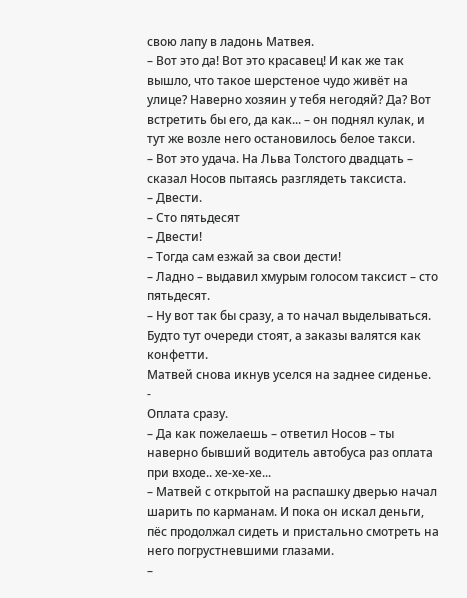свою лапу в ладонь Матвея.
– Вот это да! Вот это красавец! И как же так вышло, что такое шерстеное чудо живёт на улице? Наверно хозяин у тебя негодяй? Да? Вот встретить бы его, да как... – он поднял кулак, и тут же возле него остановилось белое такси.
– Вот это удача. На Льва Толстого двадцать – сказал Носов пытаясь разглядеть таксиста.
– Двести.
– Сто пятьдесят
– Двести!
– Тогда сам езжай за свои дести!
– Ладно – выдавил хмурым голосом таксист – сто пятьдесят.
– Ну вот так бы сразу, а то начал выделываться. Будто тут очереди стоят, а заказы валятся как конфетти.
Матвей снова икнув уселся на заднее сиденье.
-
Оплата сразу.
– Да как пожелаешь – ответил Носов – ты наверно бывший водитель автобуса раз оплата при входе.. хе-хе-хе...
– Матвей с открытой на распашку дверью начал шарить по карманам. И пока он искал деньги, пёс продолжал сидеть и пристально смотреть на него погрустневшими глазами.
–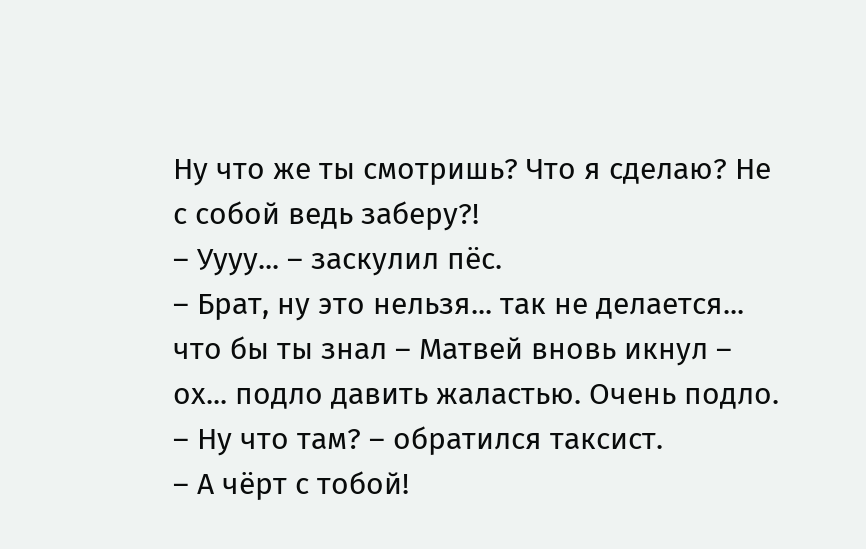Ну что же ты смотришь? Что я сделаю? Не с собой ведь заберу?!
– Уууу... – заскулил пёс.
– Брат, ну это нельзя... так не делается... что бы ты знал – Матвей вновь икнул – ох... подло давить жаластью. Очень подло.
– Ну что там? – обратился таксист.
– А чёрт с тобой!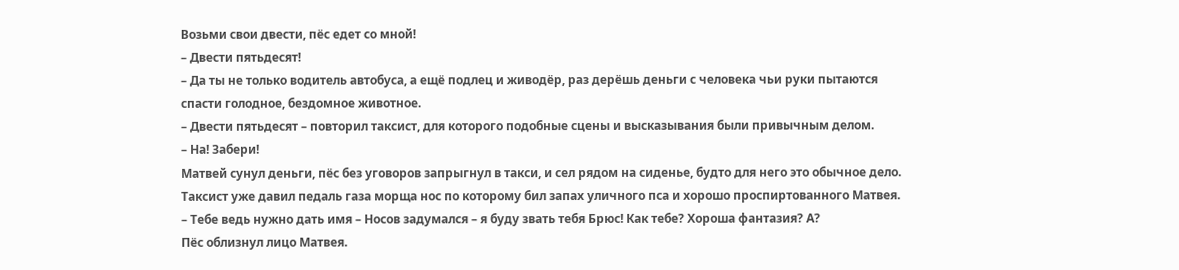Возьми свои двести, пёс едет со мной!
– Двести пятьдесят!
– Да ты не только водитель автобуса, а ещё подлец и живодёр, раз дерёшь деньги с человека чьи руки пытаются спасти голодное, бездомное животное.
– Двести пятьдесят – повторил таксист, для которого подобные сцены и высказывания были привычным делом.
– На! Забери!
Матвей сунул деньги, пёс без уговоров запрыгнул в такси, и сел рядом на сиденье, будто для него это обычное дело. Таксист уже давил педаль газа морща нос по которому бил запах уличного пса и хорошо проспиртованного Матвея.
– Тебе ведь нужно дать имя – Носов задумался – я буду звать тебя Брюс! Как тебе? Хороша фантазия? А?
Пёс облизнул лицо Матвея.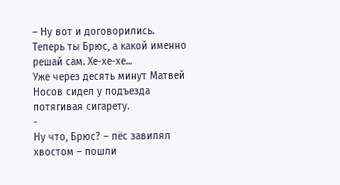– Ну вот и договорились. Теперь ты Брюс, а какой именно решай сам. Хе-хе-хе...
Уже через десять минут Матвей Носов сидел у подъезда потягивая сигарету.
-
Ну что, Брюс? – пёс завилял хвостом – пошли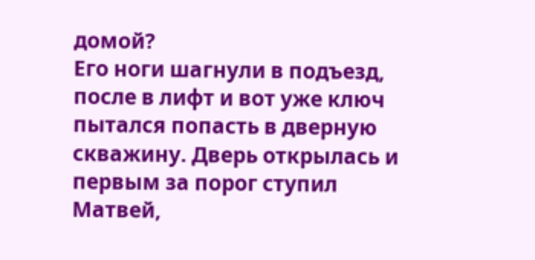домой?
Его ноги шагнули в подъезд, после в лифт и вот уже ключ пытался попасть в дверную скважину. Дверь открылась и первым за порог ступил Матвей,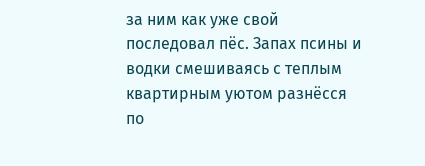за ним как уже свой последовал пёс. Запах псины и водки смешиваясь с теплым квартирным уютом разнёсся по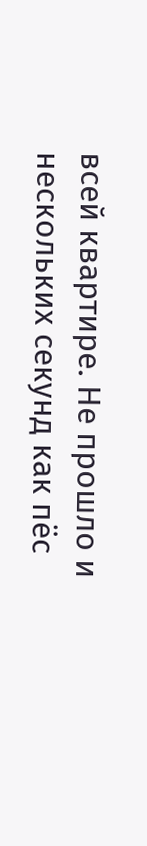всей квартире. Не прошло и нескольких секунд как пёс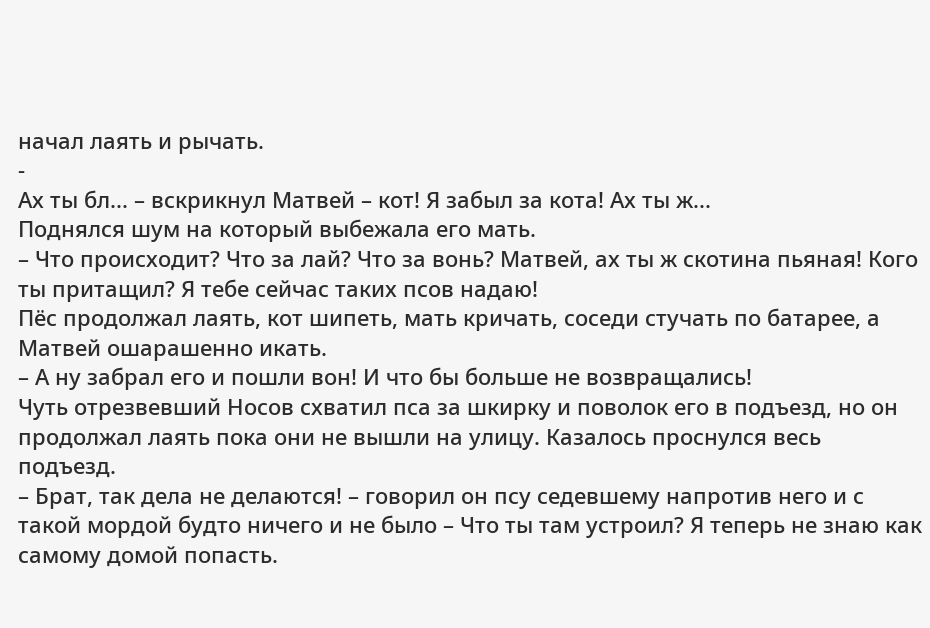начал лаять и рычать.
-
Ах ты бл... – вскрикнул Матвей – кот! Я забыл за кота! Ах ты ж...
Поднялся шум на который выбежала его мать.
– Что происходит? Что за лай? Что за вонь? Матвей, ах ты ж скотина пьяная! Кого ты притащил? Я тебе сейчас таких псов надаю!
Пёс продолжал лаять, кот шипеть, мать кричать, соседи стучать по батарее, а Матвей ошарашенно икать.
– А ну забрал его и пошли вон! И что бы больше не возвращались!
Чуть отрезвевший Носов схватил пса за шкирку и поволок его в подъезд, но он продолжал лаять пока они не вышли на улицу. Казалось проснулся весь подъезд.
– Брат, так дела не делаются! – говорил он псу седевшему напротив него и с такой мордой будто ничего и не было – Что ты там устроил? Я теперь не знаю как самому домой попасть.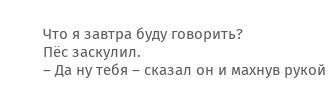Что я завтра буду говорить?
Пёс заскулил.
– Да ну тебя – сказал он и махнув рукой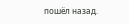пошёл назад.